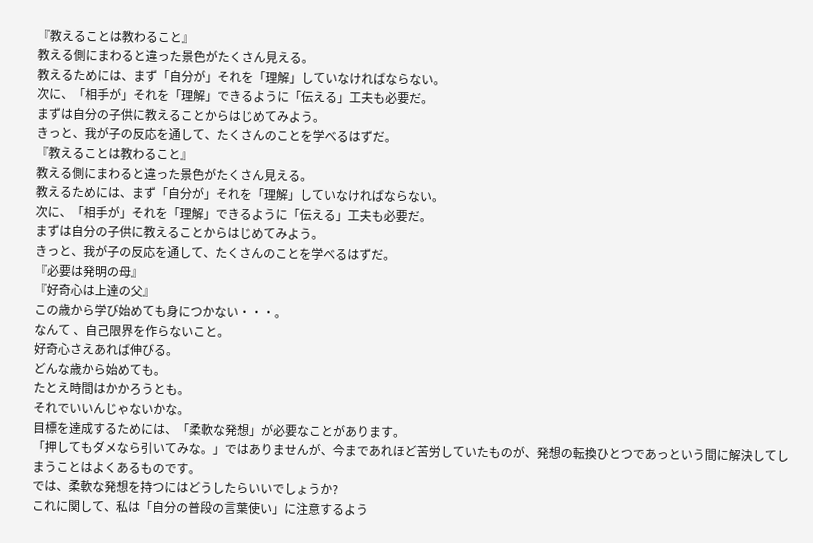『教えることは教わること』
教える側にまわると違った景色がたくさん見える。
教えるためには、まず「自分が」それを「理解」していなければならない。
次に、「相手が」それを「理解」できるように「伝える」工夫も必要だ。
まずは自分の子供に教えることからはじめてみよう。
きっと、我が子の反応を通して、たくさんのことを学べるはずだ。
『教えることは教わること』
教える側にまわると違った景色がたくさん見える。
教えるためには、まず「自分が」それを「理解」していなければならない。
次に、「相手が」それを「理解」できるように「伝える」工夫も必要だ。
まずは自分の子供に教えることからはじめてみよう。
きっと、我が子の反応を通して、たくさんのことを学べるはずだ。
『必要は発明の母』
『好奇心は上達の父』
この歳から学び始めても身につかない・・・。
なんて 、自己限界を作らないこと。
好奇心さえあれば伸びる。
どんな歳から始めても。
たとえ時間はかかろうとも。
それでいいんじゃないかな。
目標を達成するためには、「柔軟な発想」が必要なことがあります。
「押してもダメなら引いてみな。」ではありませんが、今まであれほど苦労していたものが、発想の転換ひとつであっという間に解決してしまうことはよくあるものです。
では、柔軟な発想を持つにはどうしたらいいでしょうか?
これに関して、私は「自分の普段の言葉使い」に注意するよう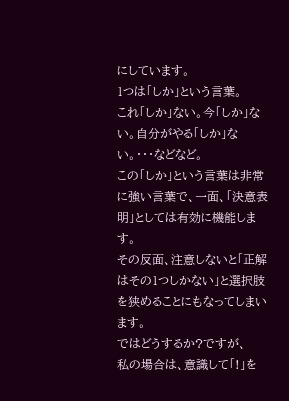にしています。
1つは「しか」という言葉。
これ「しか」ない。今「しか」ない。自分がやる「しか」ない。・・・などなど。
この「しか」という言葉は非常に強い言葉で、一面、「決意表明」としては有効に機能します。
その反面、注意しないと「正解はその1つしかない」と選択肢を狭めることにもなってしまいます。
ではどうするか?ですが、
私の場合は、意識して「!」を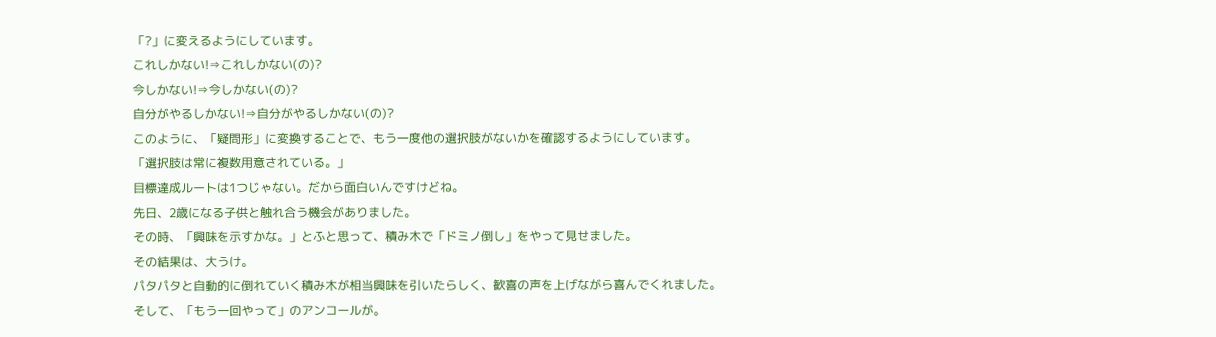「?」に変えるようにしています。
これしかない!⇒これしかない(の)?
今しかない!⇒今しかない(の)?
自分がやるしかない!⇒自分がやるしかない(の)?
このように、「疑問形」に変換することで、もう一度他の選択肢がないかを確認するようにしています。
「選択肢は常に複数用意されている。」
目標達成ルートは1つじゃない。だから面白いんですけどね。
先日、2歳になる子供と触れ合う機会がありました。
その時、「興味を示すかな。」とふと思って、積み木で「ドミノ倒し」をやって見せました。
その結果は、大うけ。
パタパタと自動的に倒れていく積み木が相当興味を引いたらしく、歓喜の声を上げながら喜んでくれました。
そして、「もう一回やって」のアンコールが。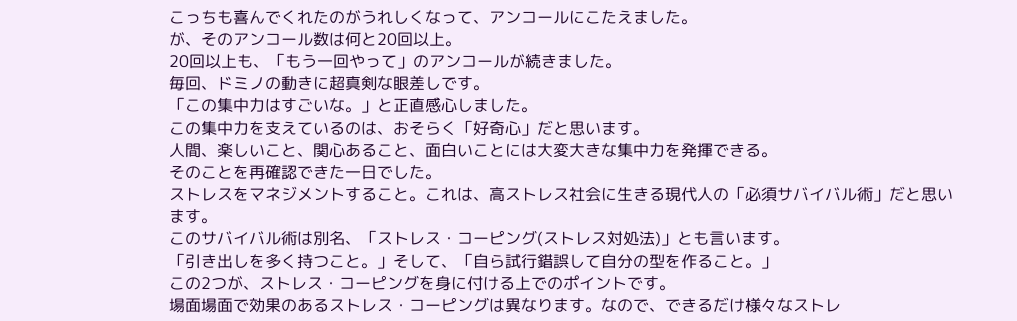こっちも喜んでくれたのがうれしくなって、アンコールにこたえました。
が、そのアンコール数は何と20回以上。
20回以上も、「もう一回やって」のアンコールが続きました。
毎回、ドミノの動きに超真剣な眼差しです。
「この集中力はすごいな。」と正直感心しました。
この集中力を支えているのは、おそらく「好奇心」だと思います。
人間、楽しいこと、関心あること、面白いことには大変大きな集中力を発揮できる。
そのことを再確認できた一日でした。
ストレスをマネジメントすること。これは、高ストレス社会に生きる現代人の「必須サバイバル術」だと思います。
このサバイバル術は別名、「ストレス・コーピング(ストレス対処法)」とも言います。
「引き出しを多く持つこと。」そして、「自ら試行錯誤して自分の型を作ること。」
この2つが、ストレス・コーピングを身に付ける上でのポイントです。
場面場面で効果のあるストレス・コーピングは異なります。なので、できるだけ様々なストレ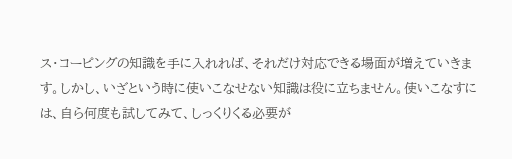ス・コーピングの知識を手に入れれば、それだけ対応できる場面が増えていきます。しかし、いざという時に使いこなせない知識は役に立ちません。使いこなすには、自ら何度も試してみて、しっくりくる必要が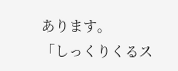あります。
「しっくりくるス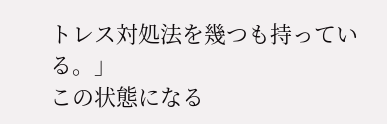トレス対処法を幾つも持っている。」
この状態になる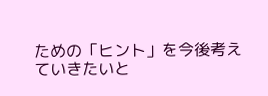ための「ヒント」を今後考えていきたいと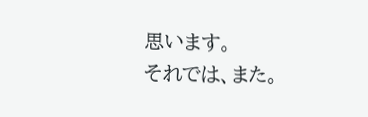思います。
それでは、また。